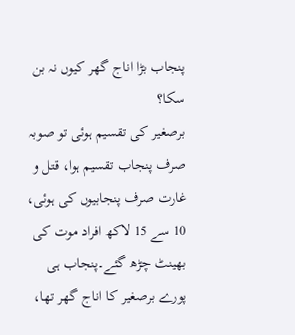پنجاب بڑا اناج گھر کیوں نہ بن سکا؟
برصغیر کی تقسیم ہوئی تو صوبہ صرف پنجاب تقسیم ہوا، قتل و غارت صرف پنجابیوں کی ہوئی، 10 سے 15 لاکھ افراد موت کی بھینٹ چڑھ گئے۔پنجاب ہی پورے برصغیر کا اناج گھر تھا،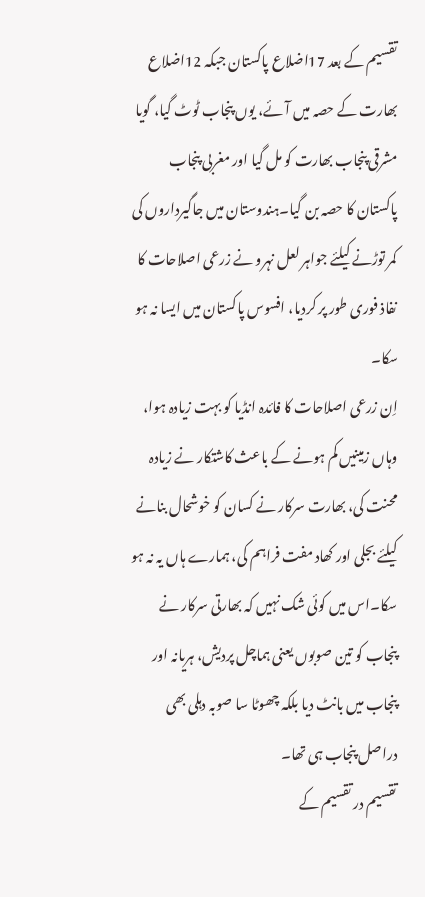تقسیم کے بعد 17اضلاع پاکستان جبکہ 12اضلاع بھارت کے حصہ میں آئے، یوں پنجاب ٹوٹ گیا، گویا مشرقی پنجاب بھارت کو مل گیا اور مغربی پنجاب پاکستان کا حصہ بن گیا۔ہندوستان میں جاگیرداروں کی کمر توڑنے کیلئے جواہر لعل نہرو نے زرعی اصلاحات کا نفاذ فوری طور پر کردیا، افسوس پاکستان میں ایسا نہ ہو سکا۔
اِن زرعی اصلاحات کا فائدہ انڈیا کو بہت زیادہ ہوا، وہاں زمینیں کم ہونے کے باعث کاشتکار نے زیادہ محنت کی، بھارت سرکار نے کسان کو خوشحال بنانے کیلئے بجلی اور کھاد مفت فراہم کی، ہمارے ہاں یہ نہ ہو سکا۔اس میں کوئی شک نہیں کہ بھارتی سرکار نے پنجاب کو تین صوبوں یعنی ہماچل پردیش، ہریانہ اور پنجاب میں بانٹ دیا بلکہ چھوٹا سا صوبہ دہلی بھی دراصل پنجاب ہی تھا۔
تقسیم در تقسیم کے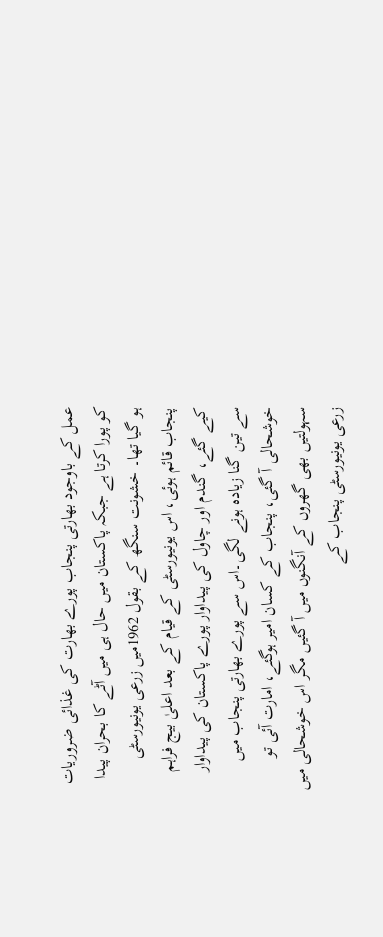عمل کے باوجود بھارتی پنجاب پورے بھارت کی غذائی ضروریات کو پورا کرتا ہے جبکہ پاکستان میں حال ہی میں آٹے کا بحران پیدا ہو گیا تھا۔ خشونت سنگھ کے بقول 1962میں زرعی یونیورسٹی پنجاب قائم ہوئی، اس یونیورسٹی کے قیام کے بعد اعلیٰ بیج فراہم کیے گئے، گندم اور چاول کی پیداوار پورے پاکستان کی پیداوار سے تین گنا زیادہ ہونے لگی۔اس سے پورے بھارتی پنجاب میں خوشحالی آ گئی، پنجاب کے کسان امیر ہوگئے، امارت آئی تو سہولتیں بھی گھروں کے آنگنوں میں آ گئیں مگر اس خوشحالی میں زرعی یونیورسٹی پنجاب کے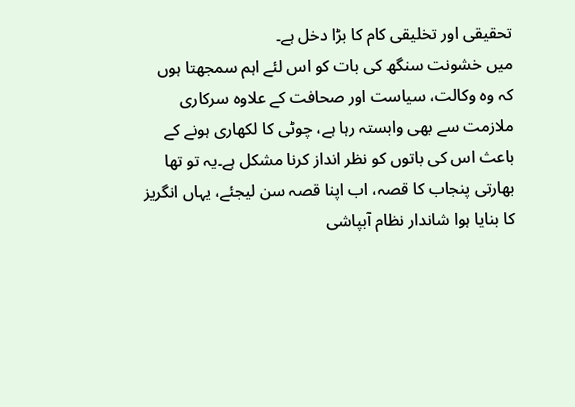تحقیقی اور تخلیقی کام کا بڑا دخل ہے۔
میں خشونت سنگھ کی بات کو اس لئے اہم سمجھتا ہوں کہ وہ وکالت، سیاست اور صحافت کے علاوہ سرکاری ملازمت سے بھی وابستہ رہا ہے، چوٹی کا لکھاری ہونے کے باعث اس کی باتوں کو نظر انداز کرنا مشکل ہے۔یہ تو تھا بھارتی پنجاب کا قصہ، اب اپنا قصہ سن لیجئے، یہاں انگریز کا بنایا ہوا شاندار نظام آبپاشی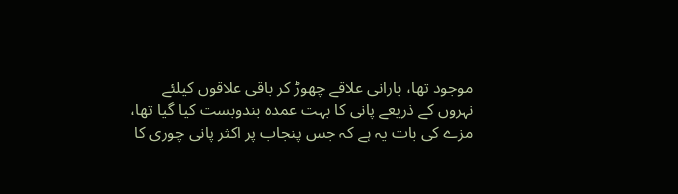موجود تھا، بارانی علاقے چھوڑ کر باقی علاقوں کیلئے نہروں کے ذریعے پانی کا بہت عمدہ بندوبست کیا گیا تھا،
مزے کی بات یہ ہے کہ جس پنجاب پر اکثر پانی چوری کا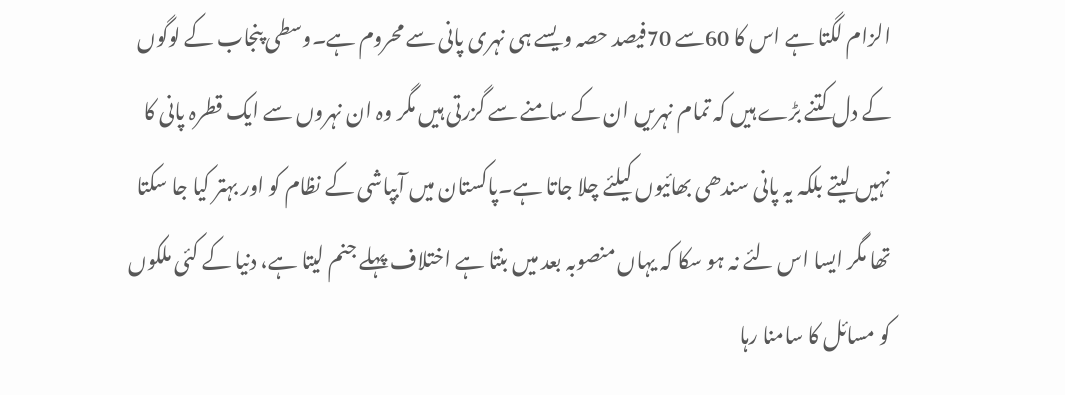الزام لگتا ہے اس کا 60سے 70فیصد حصہ ویسے ہی نہری پانی سے محروم ہے۔وسطی پنجاب کے لوگوں کے دل کتنے بڑے ہیں کہ تمام نہریں ان کے سامنے سے گزرتی ہیں مگر وہ ان نہروں سے ایک قطرہ پانی کا نہیں لیتے بلکہ یہ پانی سندھی بھائیوں کیلئے چلا جاتا ہے۔پاکستان میں آبپاشی کے نظام کو اور بہتر کیا جا سکتا تھا مگر ایسا اس لئے نہ ہو سکا کہ یہاں منصوبہ بعد میں بنتا ہے اختلاف پہلے جنم لیتا ہے، دنیا کے کئی ملکوں کو مسائل کا سامنا رہا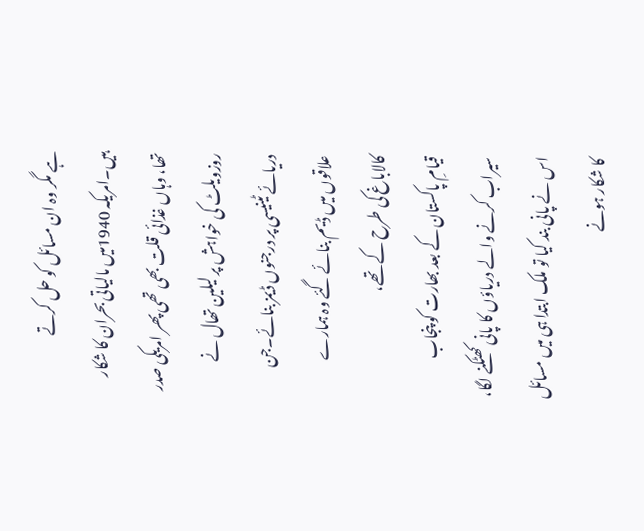ہے مگر وہ ان مسائل کو حل کرتے ہیں۔امریکہ 1940میں مالیاتی بحران کا شکار تھا، وہاں غذائی قلت بھی تھی پھر امریکی صدر روزویلٹ کی خواہش پر لیلین تھال نے دریائے ٹینیسی پر درجنوں ڈیمز بنائے۔جن علاقوں میں ڈیم بنائے گئے وہ ہمارے کالاباغ کی طرح کے تھے،
قیامِ پاکستان کے بعد بھارت کو پنجاب سیراب کرنے والے دریاؤں کا پانی کھٹکنے لگا، اس نے پانی بند کیا تو ملک ابتدا ہی میں مسائل کا شکار ہونے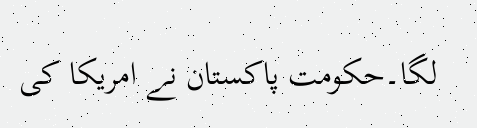لگا۔حکومت پاکستان نے امریکا کی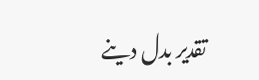تقدیر بدل دینے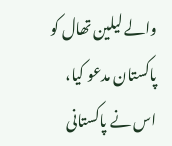والے لیلین تھال کو پاکستان مدعو کیا، اس نے پاکستانی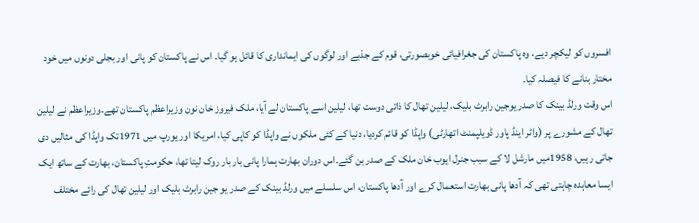افسروں کو لیکچر دیے، وہ پاکستان کی جغرافیائی خوبصورتی، قوم کے جذبے اور لوگوں کی ایمانداری کا قائل ہو گیا۔ اس نے پاکستان کو پانی اور بجلی دونوں میں خود مختار بنانے کا فیصلہ کیا۔
اس وقت ورلڈ بینک کا صدر یوجین رابرٹ بلیک، لیلین تھال کا ذاتی دوست تھا، لیلین اسے پاکستان لے آیا، ملک فیروز خان نون وزیراعظم پاکستان تھے۔وزیراعظم نے لیلین تھال کے مشورے پر (واٹر اینڈ پاور ڈویلپمنٹ اتھارٹی) واپڈا کو قائم کردیا، دنیا کے کئی ملکوں نے واپڈا کو کاپی کیا، امریکا اور یورپ میں 1971تک واپڈا کی مثالیں دی جاتی رہیں، 1958میں مارشل لا کے سبب جنرل ایوب خان ملک کے صدر بن گئے۔اس دوران بھارت ہمارا پانی بار بار روک لیتا تھا، حکومتِ پاکستان، بھارت کے ساتھ ایک ایسا معاہدہ چاہتی تھی کہ آدھا پانی بھارت استعمال کرے اور آدھا پاکستان، اس سلسلے میں ورلڈ بینک کے صدر یو جین رابرٹ بلیک اور لیلین تھال کی رائے مختلف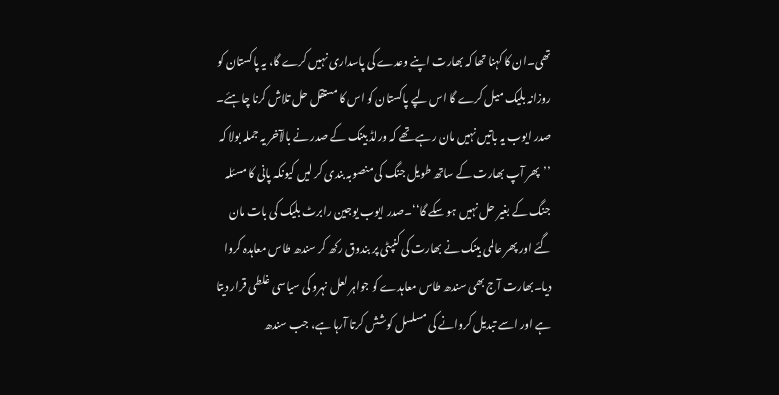تھی۔ان کا کہنا تھا کہ بھارت اپنے وعدے کی پاسداری نہیں کرے گا، یہ پاکستان کو روزانہ بلیک میل کرے گا اس لپے پاکستان کو اس کا مستقل حل تلاش کرنا چاہئے۔
صدر ایوب یہ باتیں نہیں مان رہے تھے کہ ورلڈ بینک کے صدر نے بالآخر یہ جملہ بولا کہ ’’پھر آپ بھارت کے ساتھ طویل جنگ کی منصوبہ بندی کر لیں کیونکہ پانی کا مسئلہ جنگ کے بغیر حل نہیں ہو سکے گا‘‘۔صدر ایوب یوجین رابرٹ بلیک کی بات مان گئے اور پھر عالمی بینک نے بھارت کی کنپٹی پر بندوق رکھ کر سندھ طاس معاہدہ کروا دیا۔بھارت آج بھی سندھ طاس معاہدے کو جواہر لعل نہرو کی سیاسی غلطی قرار دیتا ہے اور اسے تبدیل کروانے کی مسلسل کوشش کرتا آرہا ہے، جب سندھ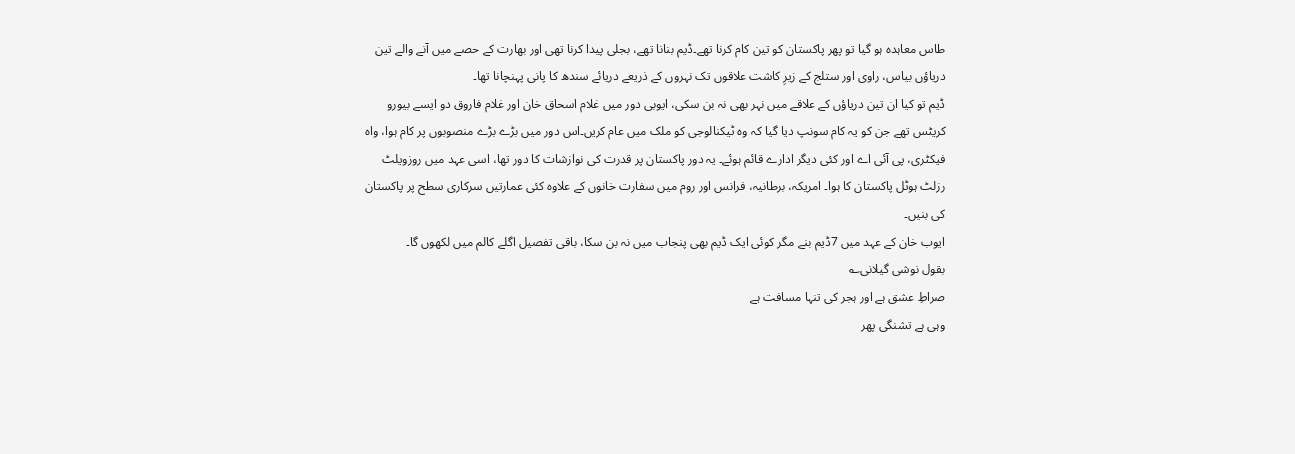طاس معاہدہ ہو گیا تو پھر پاکستان کو تین کام کرنا تھے۔ڈیم بنانا تھے، بجلی پیدا کرنا تھی اور بھارت کے حصے میں آنے والے تین دریاؤں بیاس، راوی اور ستلج کے زیرِ کاشت علاقوں تک نہروں کے ذریعے دریائے سندھ کا پانی پہنچانا تھا۔
ڈیم تو کیا ان تین دریاؤں کے علاقے میں نہر بھی نہ بن سکی، ایوبی دور میں غلام اسحاق خان اور غلام فاروق دو ایسے بیورو کریٹس تھے جن کو یہ کام سونپ دیا گیا کہ وہ ٹیکنالوجی کو ملک میں عام کریں۔اس دور میں بڑے بڑے منصوبوں پر کام ہوا، واہ فیکٹری، پی آئی اے اور کئی دیگر ادارے قائم ہوئے۔ یہ دور پاکستان پر قدرت کی نوازشات کا دور تھا، اسی عہد میں روزویلٹ رزلٹ ہوٹل پاکستان کا ہوا۔ امریکہ، برطانیہ، فرانس اور روم میں سفارت خانوں کے علاوہ کئی عمارتیں سرکاری سطح پر پاکستان کی بنیں۔
ایوب خان کے عہد میں 7ڈیم بنے مگر کوئی ایک ڈیم بھی پنجاب میں نہ بن سکا، باقی تفصیل اگلے کالم میں لکھوں گا۔
بقول نوشی گیلانی؎
صراطِ عشق ہے اور ہجر کی تنہا مسافت ہے
وہی ہے تشنگی پھر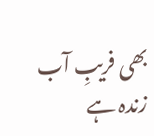بھی فریبِ آب زندہ ہے